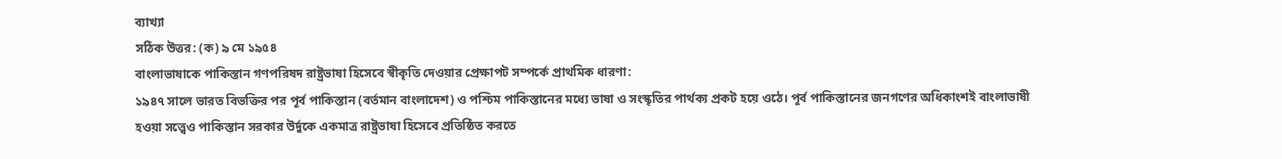ব্যাখ্যা
সঠিক উত্তর: (ক) ৯ মে ১৯৫৪
বাংলাভাষাকে পাকিস্তান গণপরিষদ রাষ্ট্রভাষা হিসেবে স্বীকৃতি দেওয়ার প্রেক্ষাপট সম্পর্কে প্রাথমিক ধারণা:
১৯৪৭ সালে ভারত বিভক্তির পর পূর্ব পাকিস্তান (বর্তমান বাংলাদেশ) ও পশ্চিম পাকিস্তানের মধ্যে ভাষা ও সংস্কৃতির পার্থক্য প্রকট হয়ে ওঠে। পূর্ব পাকিস্তানের জনগণের অধিকাংশই বাংলাভাষী হওয়া সত্ত্বেও পাকিস্তান সরকার উর্দুকে একমাত্র রাষ্ট্রভাষা হিসেবে প্রতিষ্ঠিত করতে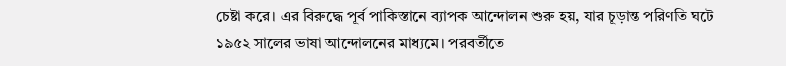চেষ্টা করে। এর বিরুদ্ধে পূর্ব পাকিস্তানে ব্যাপক আন্দোলন শুরু হয়, যার চূড়ান্ত পরিণতি ঘটে ১৯৫২ সালের ভাষা আন্দোলনের মাধ্যমে। পরবর্তীতে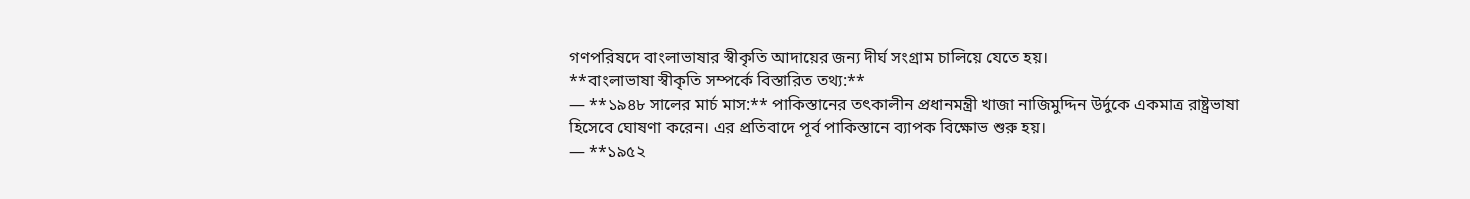গণপরিষদে বাংলাভাষার স্বীকৃতি আদায়ের জন্য দীর্ঘ সংগ্রাম চালিয়ে যেতে হয়।
**বাংলাভাষা স্বীকৃতি সম্পর্কে বিস্তারিত তথ্য:**
— **১৯৪৮ সালের মার্চ মাস:** পাকিস্তানের তৎকালীন প্রধানমন্ত্রী খাজা নাজিমুদ্দিন উর্দুকে একমাত্র রাষ্ট্রভাষা হিসেবে ঘোষণা করেন। এর প্রতিবাদে পূর্ব পাকিস্তানে ব্যাপক বিক্ষোভ শুরু হয়।
— **১৯৫২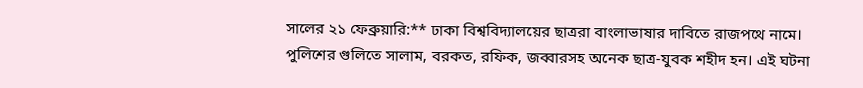সালের ২১ ফেব্রুয়ারি:** ঢাকা বিশ্ববিদ্যালয়ের ছাত্ররা বাংলাভাষার দাবিতে রাজপথে নামে। পুলিশের গুলিতে সালাম, বরকত, রফিক, জব্বারসহ অনেক ছাত্র-যুবক শহীদ হন। এই ঘটনা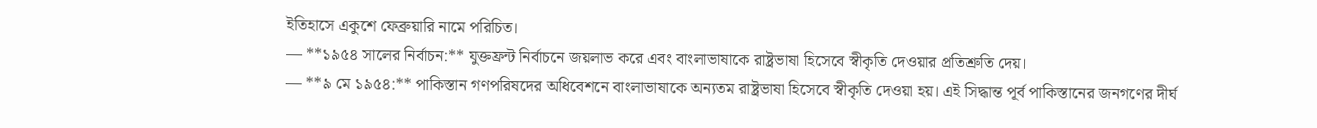ইতিহাসে একুশে ফেব্রুয়ারি নামে পরিচিত।
— **১৯৫৪ সালের নির্বাচন:** যুক্তফ্রন্ট নির্বাচনে জয়লাভ করে এবং বাংলাভাষাকে রাষ্ট্রভাষা হিসেবে স্বীকৃতি দেওয়ার প্রতিশ্রুতি দেয়।
— **৯ মে ১৯৫৪:** পাকিস্তান গণপরিষদের অধিবেশনে বাংলাভাষাকে অন্যতম রাষ্ট্রভাষা হিসেবে স্বীকৃতি দেওয়া হয়। এই সিদ্ধান্ত পূর্ব পাকিস্তানের জনগণের দীর্ঘ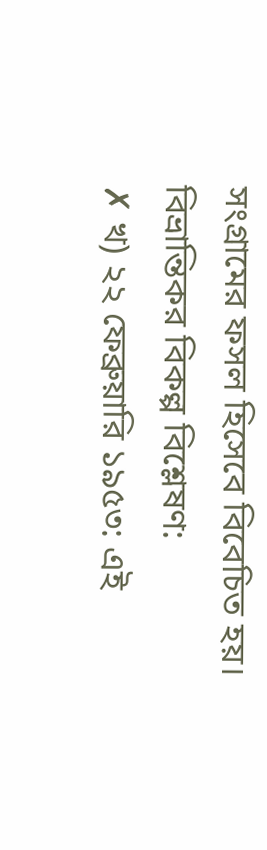সংগ্রামের ফসল হিসেবে বিবেচিত হয়।
বিভ্রান্তিকর বিকল্প বিশ্লেষণ:
✗ খ) ২২ ফেব্রুয়ারি ১৯৫৩: এই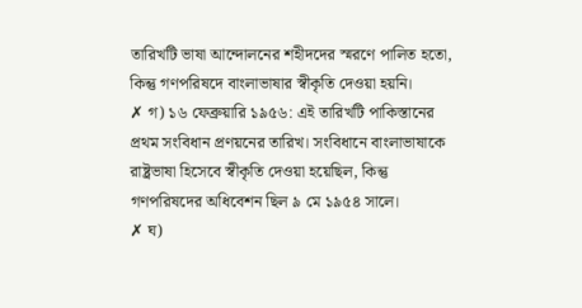তারিখটি ভাষা আন্দোলনের শহীদদের স্মরণে পালিত হতো, কিন্তু গণপরিষদে বাংলাভাষার স্বীকৃতি দেওয়া হয়নি।
✗ গ) ১৬ ফেব্রুয়ারি ১৯৫৬: এই তারিখটি পাকিস্তানের প্রথম সংবিধান প্রণয়নের তারিখ। সংবিধানে বাংলাভাষাকে রাষ্ট্রভাষা হিসেবে স্বীকৃতি দেওয়া হয়েছিল, কিন্তু গণপরিষদের অধিবেশন ছিল ৯ মে ১৯৫৪ সালে।
✗ ঘ)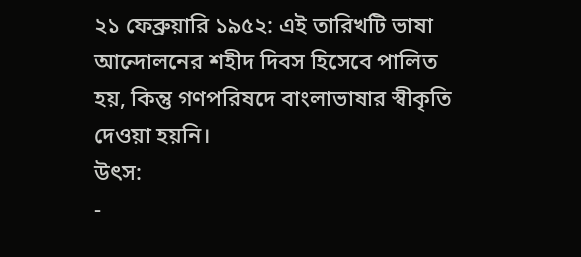২১ ফেব্রুয়ারি ১৯৫২: এই তারিখটি ভাষা আন্দোলনের শহীদ দিবস হিসেবে পালিত হয়, কিন্তু গণপরিষদে বাংলাভাষার স্বীকৃতি দেওয়া হয়নি।
উৎস:
-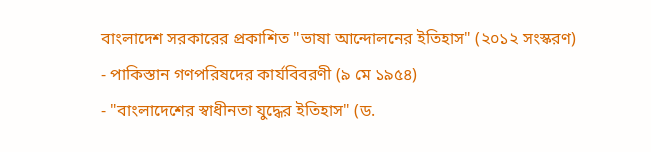বাংলাদেশ সরকারের প্রকাশিত "ভাষা আন্দোলনের ইতিহাস" (২০১২ সংস্করণ)
- পাকিস্তান গণপরিষদের কার্যবিবরণী (৯ মে ১৯৫৪)
- "বাংলাদেশের স্বাধীনতা যুদ্ধের ইতিহাস" (ড.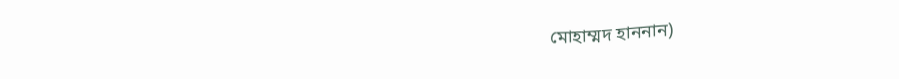মোহাম্মদ হাননান)